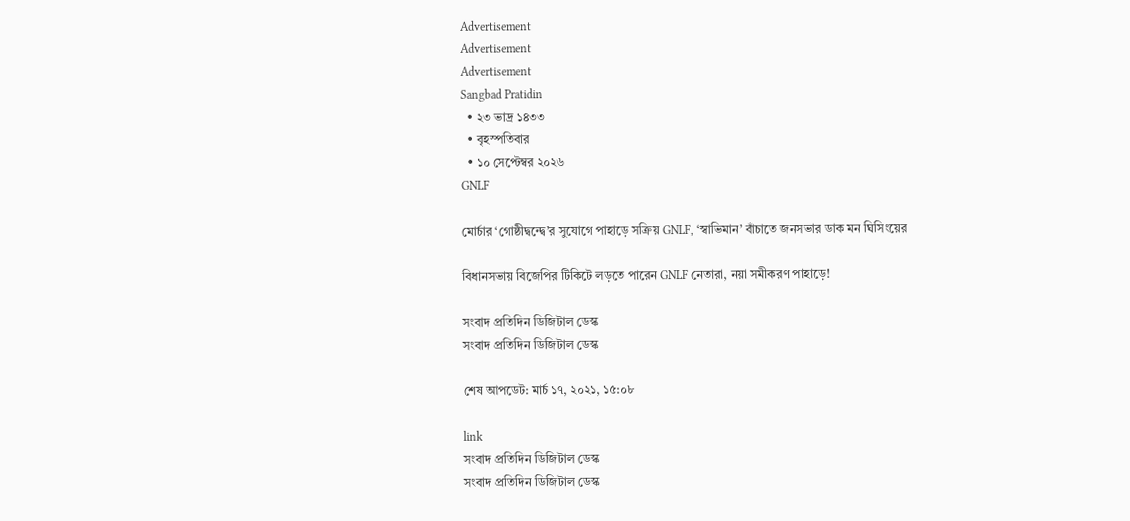Advertisement
Advertisement
Advertisement
Sangbad Pratidin
  • ২৩ ভাদ্র ১৪৩৩
  • বৃহস্পতিবার
  • ১০ সেপ্টেম্বর ২০২৬
GNLF

মোর্চার ‘গোষ্ঠীদ্বন্দ্বে’র সুযোগে পাহাড়ে সক্রিয় GNLF, ‘স্বাভিমান’ বাঁচাতে জনসভার ডাক মন ঘিসিংয়ের

বিধানসভায় বিজেপির টিকিটে লড়তে পারেন GNLF নেতারা, নয়া সমীকরণ পাহাড়ে!

সংবাদ প্রতিদিন ডিজিটাল ডেস্ক
সংবাদ প্রতিদিন ডিজিটাল ডেস্ক

শেষ আপডেট: মার্চ ১৭, ২০২১, ১৫:০৮

link
সংবাদ প্রতিদিন ডিজিটাল ডেস্ক
সংবাদ প্রতিদিন ডিজিটাল ডেস্ক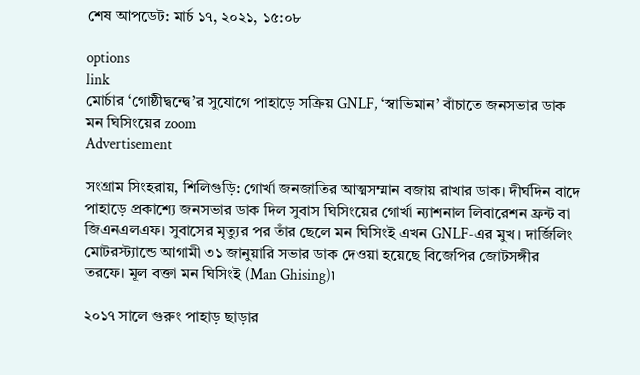শেষ আপডেট: মার্চ ১৭, ২০২১, ১৫:০৮

options
link
মোর্চার ‘গোষ্ঠীদ্বন্দ্বে’র সুযোগে পাহাড়ে সক্রিয় GNLF, ‘স্বাভিমান’ বাঁচাতে জনসভার ডাক মন ঘিসিংয়ের zoom
Advertisement

সংগ্রাম সিংহরায়, শিলিগুড়ি: গোর্খা জনজাতির আত্মসম্মান বজায় রাখার ডাক। দীর্ঘদিন বাদে পাহাড়ে প্রকাশ্যে জনসভার ডাক দিল সুবাস ঘিসিংয়ের গোর্খা ন্যাশনাল লিবারেশন ফ্রন্ট বা জিএনএলএফ। সুবাসের মৃত্যুর পর তাঁর ছেলে মন ঘিসিংই এখন GNLF-এর মুখ। দার্জিলিং মোটরস্ট্যান্ডে আগামী ৩১ জানুয়ারি সভার ডাক দেওয়া হয়েছে বিজেপির জোটসঙ্গীর তরফে। মূল বক্তা মন ঘিসিংই (Man Ghising)৷

২০১৭ সালে গুরুং পাহাড় ছাড়ার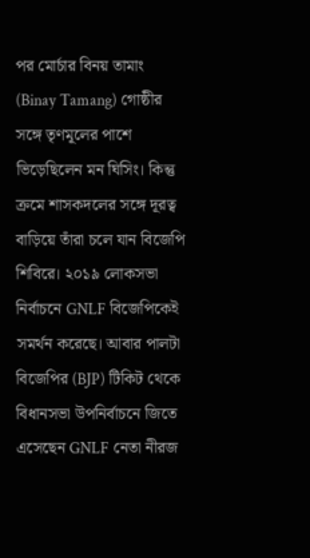পর মোর্চার বিনয় তামাং (Binay Tamang) গোষ্ঠীর সঙ্গে তৃণমূলের পাশে ভিড়েছিলেন মন ঘিসিং। কিন্তু ক্রমে শাসকদলের সঙ্গে দূরত্ব বাড়িয়ে তাঁরা চলে যান বিজেপি শিবিরে। ২০১৯ লোকসভা নির্বাচনে GNLF বিজেপিকেই সমর্থন করেছে। আবার পালটা বিজেপির (BJP) টিকিট থেকে বিধানসভা উপনির্বাচনে জিতে এসেছেন GNLF নেতা নীরজ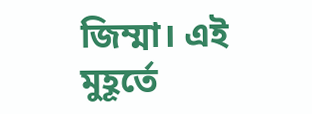জিম্মা। এই মুহূর্তে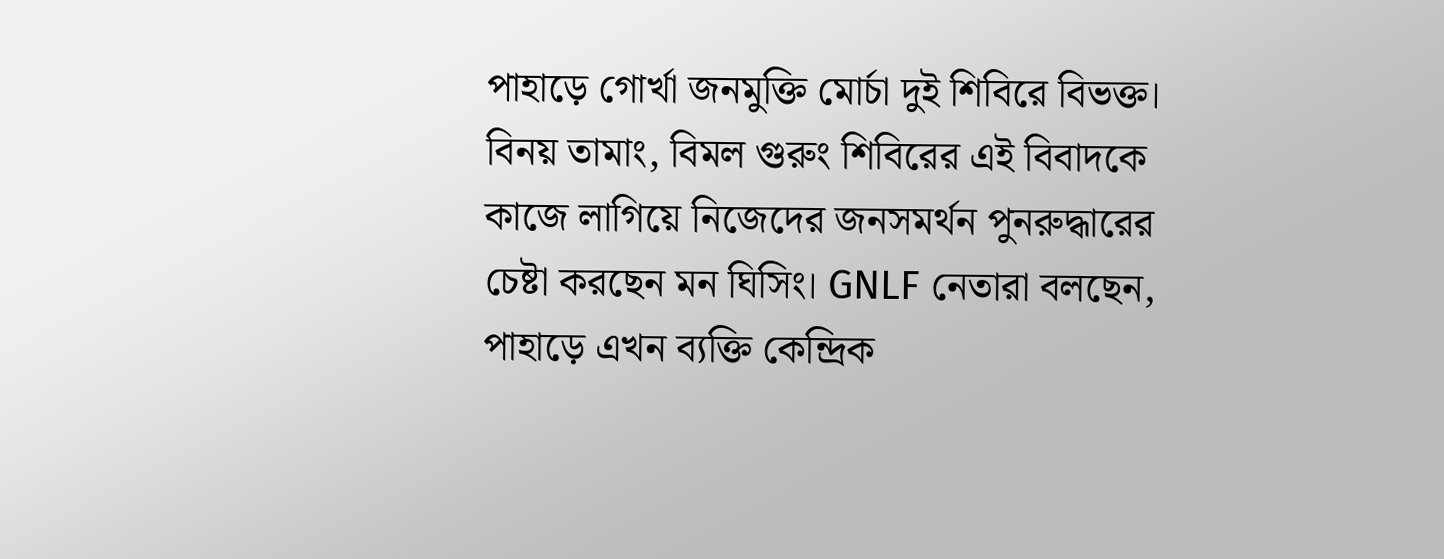পাহাড়ে গোর্খা জনমুক্তি মোর্চা দুই শিবিরে বিভক্ত। বিনয় তামাং, বিমল গুরুং শিবিরের এই বিবাদকে কাজে লাগিয়ে নিজেদের জনসমর্থন পুনরুদ্ধারের চেষ্টা করছেন মন ঘিসিং। GNLF নেতারা বলছেন, পাহাড়ে এখন ব্যক্তি কেন্দ্রিক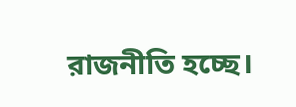রাজনীতি হচ্ছে।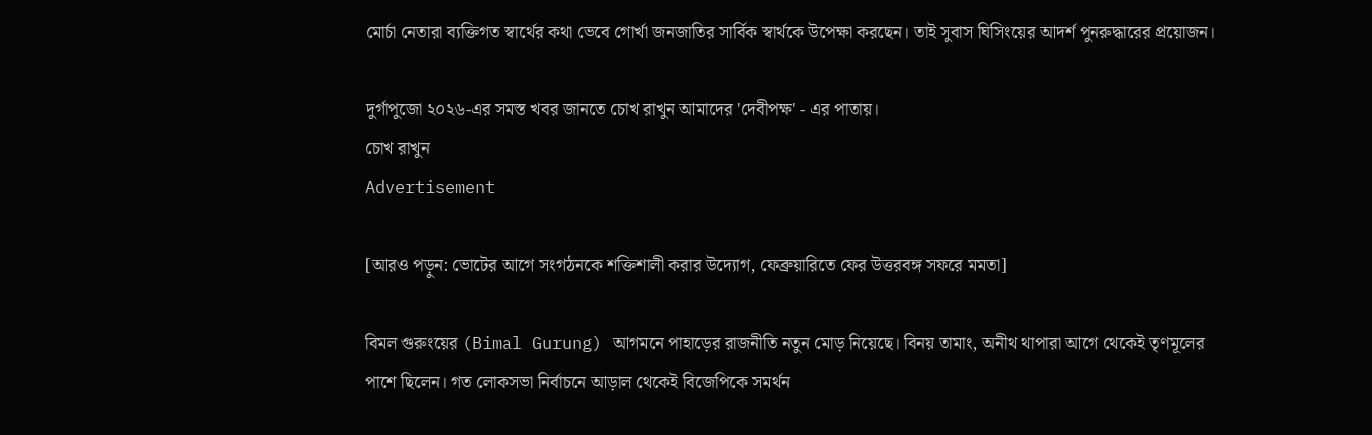মোর্চা নেতারা ব্যক্তিগত স্বার্থের কথা ভেবে গোর্খা জনজাতির সার্বিক স্বার্থকে উপেক্ষা করছেন। তাই সুবাস ঘিসিংয়ের আদর্শ পুনরুদ্ধারের প্রয়োজন।

দুর্গাপুজো ২০২৬-এর সমস্ত খবর জানতে চোখ রাখুন আমাদের 'দেবীপক্ষ' - এর পাতায়।
চোখ রাখুন
Advertisement

[আরও পড়ুন: ভোটের আগে সংগঠনকে শক্তিশালী করার উদ্যোগ, ফেব্রুয়ারিতে ফের উত্তরবঙ্গ সফরে মমতা]

বিমল গুরুংয়ের (Bimal Gurung) আগমনে পাহাড়ের রাজনীতি নতুন মোড় নিয়েছে। বিনয় তামাং, অনীথ থাপারা আগে থেকেই তৃণমূলের পাশে ছিলেন। গত লোকসভা নির্বাচনে আড়াল থেকেই বিজেপিকে সমর্থন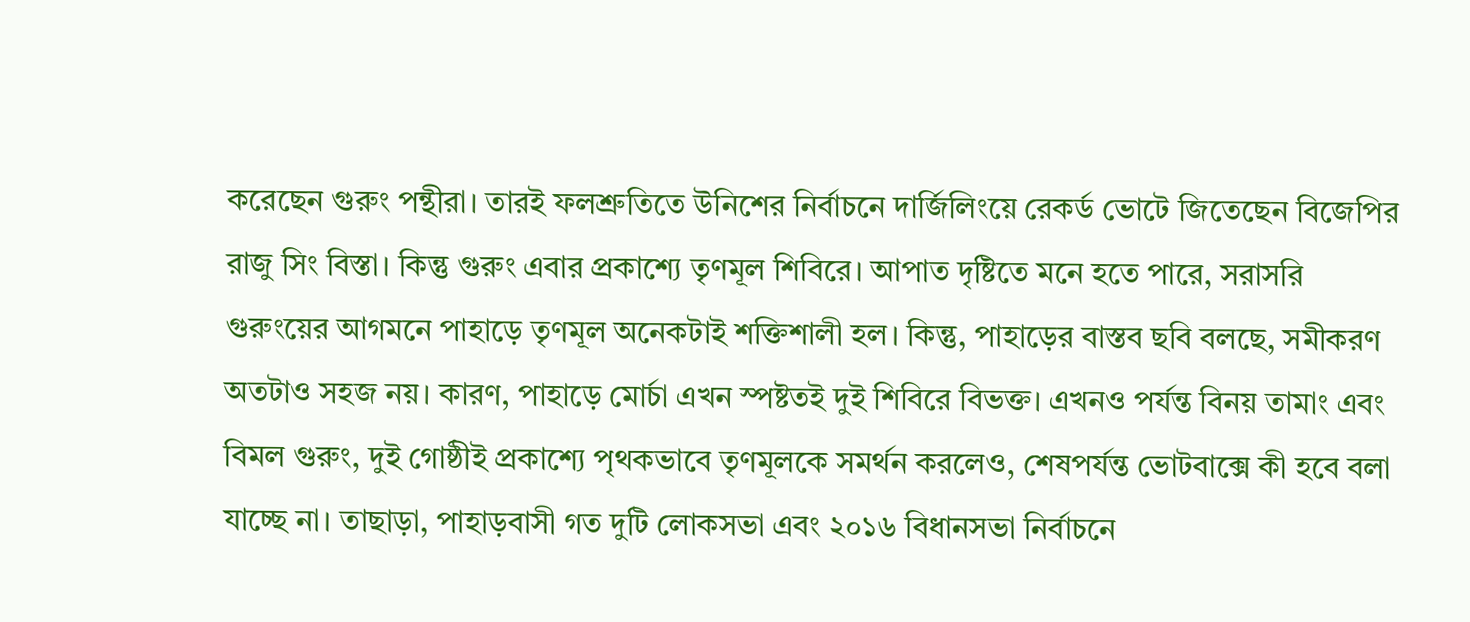করেছেন গুরুং পন্থীরা। তারই ফলশ্রুতিতে উনিশের নির্বাচনে দার্জিলিংয়ে রেকর্ড ভোটে জিতেছেন বিজেপির রাজু সিং বিস্তা। কিন্তু গুরুং এবার প্রকাশ্যে তৃণমূল শিবিরে। আপাত দৃষ্টিতে মনে হতে পারে, সরাসরি গুরুংয়ের আগমনে পাহাড়ে তৃণমূল অনেকটাই শক্তিশালী হল। কিন্তু, পাহাড়ের বাস্তব ছবি বলছে, সমীকরণ অতটাও সহজ নয়। কারণ, পাহাড়ে মোর্চা এখন স্পষ্টতই দুই শিবিরে বিভক্ত। এখনও পর্যন্ত বিনয় তামাং এবং বিমল গুরুং, দুই গোষ্ঠীই প্রকাশ্যে পৃথকভাবে তৃণমূলকে সমর্থন করলেও, শেষপর্যন্ত ভোটবাক্সে কী হবে বলা যাচ্ছে না। তাছাড়া, পাহাড়বাসী গত দুটি লোকসভা এবং ২০১৬ বিধানসভা নির্বাচনে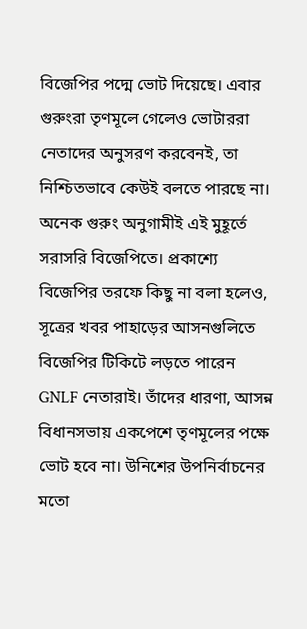বিজেপির পদ্মে ভোট দিয়েছে। এবার গুরুংরা তৃণমূলে গেলেও ভোটাররা নেতাদের অনুসরণ করবেনই, তা নিশ্চিতভাবে কেউই বলতে পারছে না। অনেক গুরুং অনুগামীই এই মুহূর্তে সরাসরি বিজেপিতে। প্রকাশ্যে বিজেপির তরফে কিছু না বলা হলেও, সূত্রের খবর পাহাড়ের আসনগুলিতে বিজেপির টিকিটে লড়তে পারেন GNLF নেতারাই। তাঁদের ধারণা, আসন্ন বিধানসভায় একপেশে তৃণমূলের পক্ষে ভোট হবে না। উনিশের উপনির্বাচনের মতো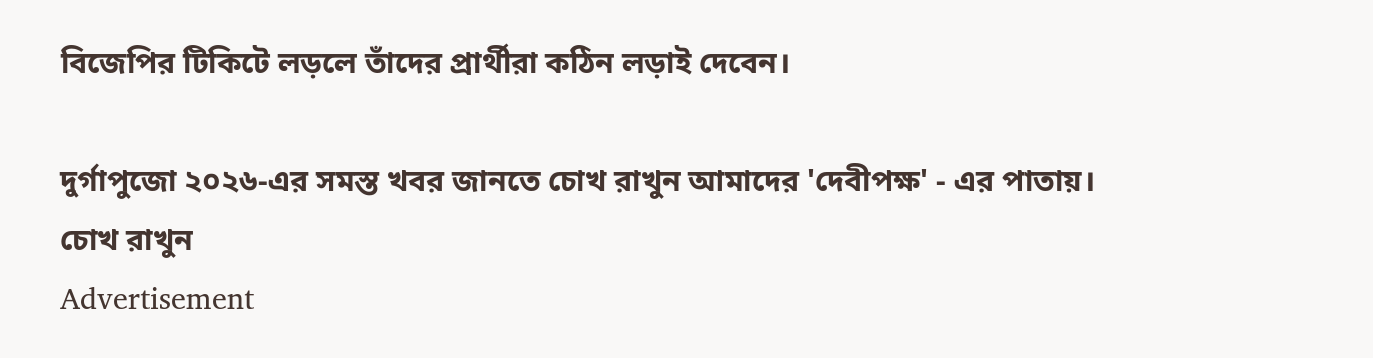বিজেপির টিকিটে লড়লে তাঁদের প্রার্থীরা কঠিন লড়াই দেবেন।

দুর্গাপুজো ২০২৬-এর সমস্ত খবর জানতে চোখ রাখুন আমাদের 'দেবীপক্ষ' - এর পাতায়।
চোখ রাখুন
Advertisement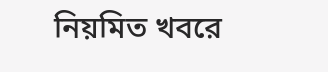নিয়মিত খবরে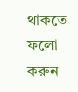থাকতে ফলো করুন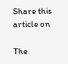Share this article on

The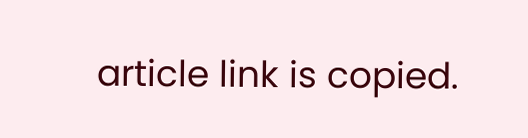article link is copied.